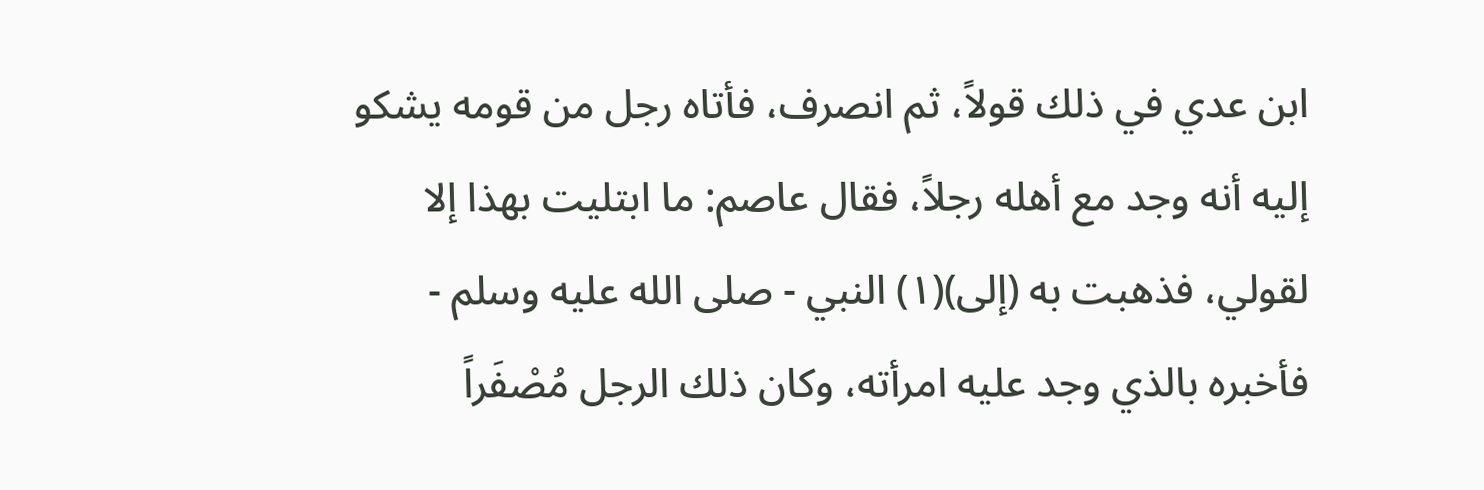ابن عدي في ذلك قولاً، ثم انصرف، فأتاه رجل من قومه يشكو إليه أنه وجد مع أهله رجلاً، فقال عاصم: ما ابتليت بهذا إلا لقولي، فذهبت به (إلى)(١) النبي - صلى الله عليه وسلم - فأخبره بالذي وجد عليه امرأته، وكان ذلك الرجل مُصْفَراً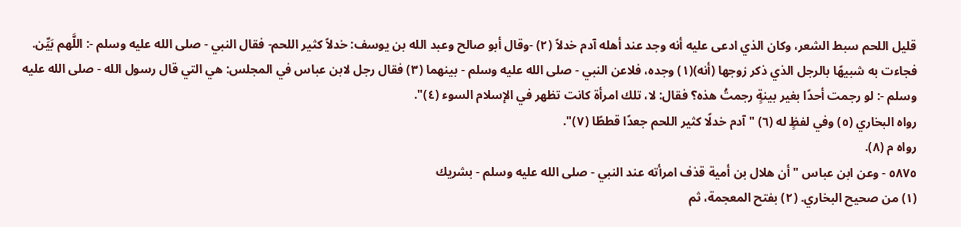قليل اللحم سبط الشعر، وكان الذي ادعى عليه أنه وجد عند أهله آدم خدلاً (٢) -وقال أبو صالح وعبد الله بن يوسف: خدلاً كثير اللحم- فقال النبي - صلى الله عليه وسلم -: اللَّهم بَيِّن. فجاءت به شبيهًا بالرجل الذي ذكر زوجها (أنه)(١) وجده، فلاعن النبي - صلى الله عليه وسلم - بينهما (٣) فقال رجل لابن عباس في المجلس: هي التي قال رسول الله - صلى الله عليه وسلم -: لو رجمت أحدًا بغير بينةٍ رجمتُ هذه؟ فقال: لا، تلك امرأة كانت تظهر في الإسلام السوء (٤)".
رواه البخاري (٥) وفي لفظٍ له (٦) "آدم خدلًا كثير اللحم جعدًا قططًا (٧)".
رواه م (٨).
٥٨٧٥ - وعن ابن عباس "أن هلال بن أمية قذف امرأته عند النبي - صلى الله عليه وسلم - بشريك
(١) من صحيح البخاري. (٢) بفتح المعجمة، ثم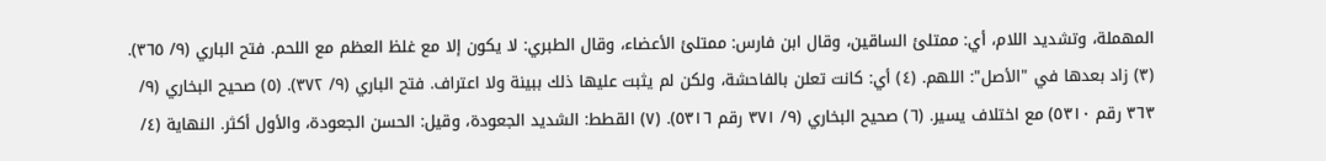المهملة، وتشديد اللام، أي: ممتلئ الساقين، وقال ابن فارس: ممتلئ الأعضاء، وقال الطبري: لا يكون إلا مع غلظ العظم مع اللحم. فتح الباري (٩/ ٣٦٥). (٣) زاد بعدها في "الأصل": اللهم. (٤) أي: كانت تعلن بالفاحشة، ولكن لم يثبت عليها ذلك ببينة ولا اعتراف. فتح الباري (٩/ ٣٧٢). (٥) صحيح البخاري (٩/ ٣٦٣ رقم ٥٣١٠) مع اختلاف يسير. (٦) صحيح البخاري (٩/ ٣٧١ رقم ٥٣١٦). (٧) القطط: الشديد الجعودة، وقيل: الحسن الجعودة، والأول أكثر. النهاية (٤/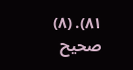٨١). (٨) صحيح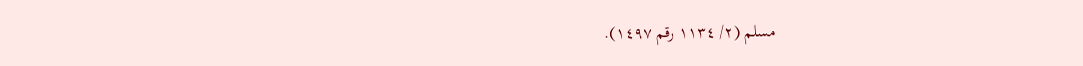مسلم (٢/ ١١٣٤ رقم ١٤٩٧).